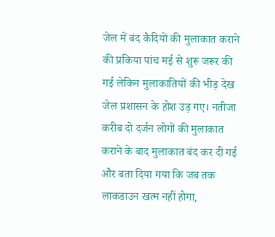जेल में बंद कैदियों की मुलाकात कराने की प्रकिया पांच मई से शुरू जरूर की गई लेकिन मुलाकातियों की भीड़ देख जेल प्रशासन के होश उड़ गए। नतीजा करीब दो दर्जन लोगों की मुलाकात कराने के बाद मुलाकात बंद कर दी गई और बता दिया गया कि जब तक लाकडाउन खत्म नहीं होगा,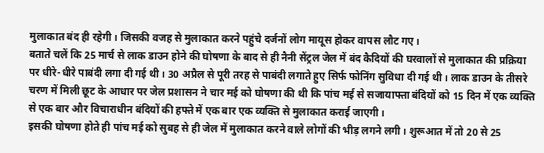मुलाकात बंद ही रहेगी। जिसकी वजह से मुलाकात करने पहुंचे दर्जनों लोग मायूस होकर वापस लौट गए।
बताते चलें कि 25 मार्च से लाक डाउन होने की घोषणा के बाद से ही नैनी सेंट्रल जेल में बंद कैदियों की घरवालों से मुलाकात की प्रक्रिया पर धीरे-धीरे पाबंदी लगा दी गई थी। 30 अप्रैल से पूरी तरह से पाबंदी लगाते हुए सिर्फ फोनिंग सुविधा दी गई थी। लाक डाउन के तीसरे चरण में मिली छूट के आधार पर जेल प्रशासन ने चार मई को घोषणा की थी कि पांच मई से सजायाफ्ता बंदियों को 15 दिन में एक व्यक्ति से एक बार और विचाराधीन बंदियों की हफ्ते में एक बार एक व्यक्ति से मुलाकात कराई जाएगी।
इसकी घोषणा होते ही पांच मई को सुबह से ही जेल में मुलाकात करने वाले लोगों की भीड़ लगने लगी। शुरूआत में तो 20 से 25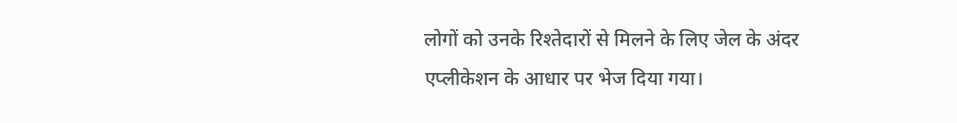लोगों को उनके रिश्तेदारों से मिलने के लिए जेल के अंदर एप्लीकेशन के आधार पर भेज दिया गया।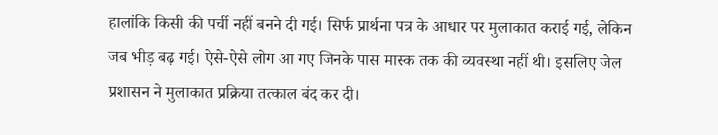हालांकि किसी की पर्ची नहीं बनने दी गई। सिर्फ प्रार्थना पत्र के आधार पर मुलाकात कराई गई, लेकिन जब भीड़ बढ़ गई। ऐसे-ऐसे लोग आ गए जिनके पास मास्क तक की व्यवस्था नहीं थी। इसलिए जेल प्रशासन ने मुलाकात प्रक्रिया तत्काल बंद कर दी।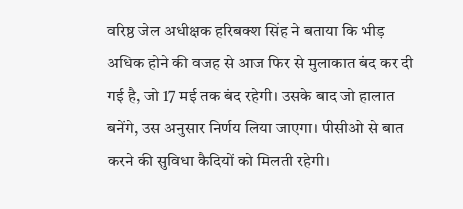वरिष्ठ जेल अधीक्षक हरिबक्श सिंह ने बताया कि भीड़ अधिक होने की वजह से आज फिर से मुलाकात बंद कर दी गई है, जो 17 मई तक बंद रहेगी। उसके बाद जो हालात बनेंगे, उस अनुसार निर्णय लिया जाएगा। पीसीओ से बात करने की सुविधा कैदियों को मिलती रहेगी।